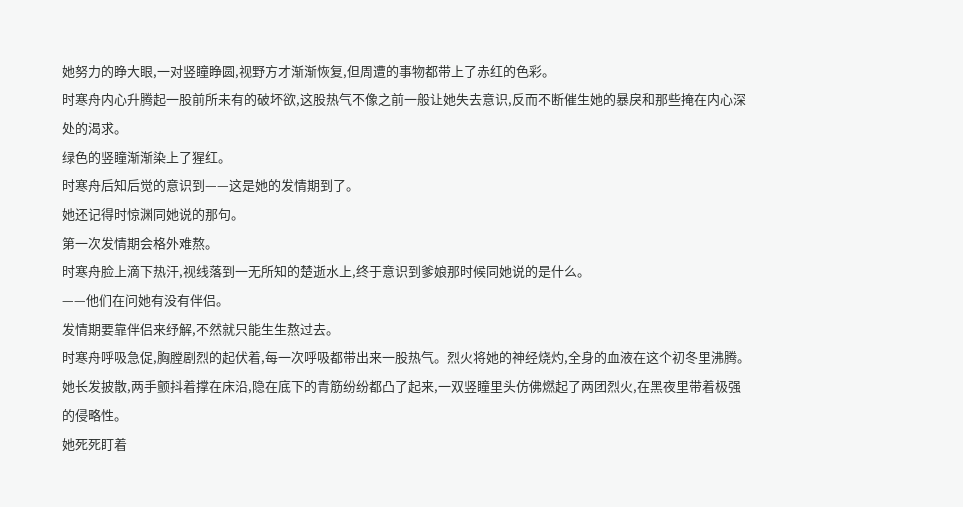她努力的睁大眼,一对竖瞳睁圆,视野方才渐渐恢复,但周遭的事物都带上了赤红的色彩。
时寒舟内心升腾起一股前所未有的破坏欲,这股热气不像之前一般让她失去意识,反而不断催生她的暴戾和那些掩在内心深处的渴求。
绿色的竖瞳渐渐染上了猩红。
时寒舟后知后觉的意识到——这是她的发情期到了。
她还记得时惊渊同她说的那句。
第一次发情期会格外难熬。
时寒舟脸上滴下热汗,视线落到一无所知的楚逝水上,终于意识到爹娘那时候同她说的是什么。
——他们在问她有没有伴侣。
发情期要靠伴侣来纾解,不然就只能生生熬过去。
时寒舟呼吸急促,胸膛剧烈的起伏着,每一次呼吸都带出来一股热气。烈火将她的神经烧灼,全身的血液在这个初冬里沸腾。
她长发披散,两手颤抖着撑在床沿,隐在底下的青筋纷纷都凸了起来,一双竖瞳里头仿佛燃起了两团烈火,在黑夜里带着极强的侵略性。
她死死盯着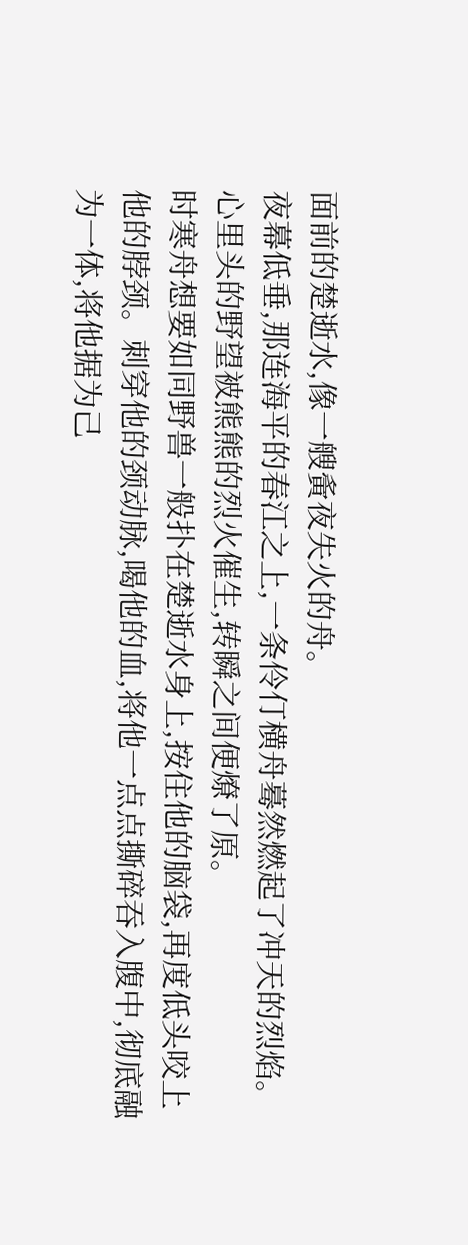面前的楚逝水,像一艘夤夜失火的舟。
夜幕低垂,那连海平的春江之上,一条伶仃横舟蓦然燃起了冲天的烈焰。
心里头的野望被熊熊的烈火催生,转瞬之间便燎了原。
时寒舟想要如同野兽一般扑在楚逝水身上,按住他的脑袋,再度低头咬上他的脖颈。刺穿他的颈动脉,喝他的血,将他一点点撕碎吞入腹中,彻底融为一体,将他据为己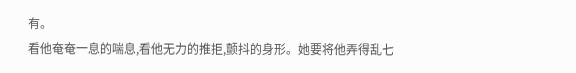有。
看他奄奄一息的喘息,看他无力的推拒,颤抖的身形。她要将他弄得乱七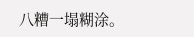八糟一塌糊涂。